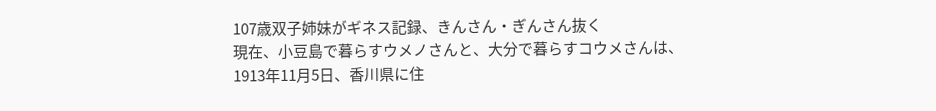107歳双子姉妹がギネス記録、きんさん・ぎんさん抜く
現在、小豆島で暮らすウメノさんと、大分で暮らすコウメさんは、1913年11月5日、香川県に住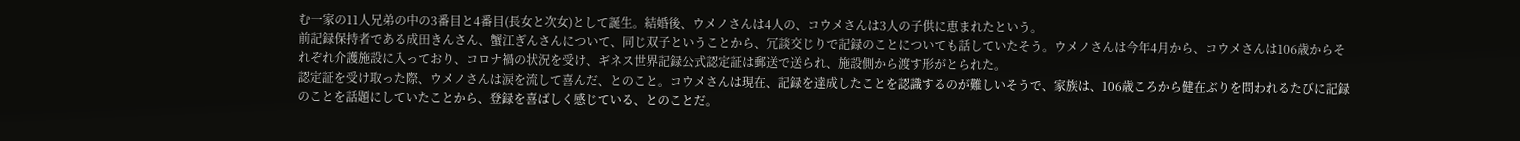む一家の11人兄弟の中の3番目と4番目(長女と次女)として誕生。結婚後、ウメノさんは4人の、コウメさんは3人の子供に恵まれたという。
前記録保持者である成田きんさん、蟹江ぎんさんについて、同じ双子ということから、冗談交じりで記録のことについても話していたそう。ウメノさんは今年4月から、コウメさんは106歳からそれぞれ介護施設に入っており、コロナ禍の状況を受け、ギネス世界記録公式認定証は郵送で送られ、施設側から渡す形がとられた。
認定証を受け取った際、ウメノさんは涙を流して喜んだ、とのこと。コウメさんは現在、記録を達成したことを認識するのが難しいそうで、家族は、106歳ころから健在ぶりを問われるたびに記録のことを話題にしていたことから、登録を喜ばしく感じている、とのことだ。